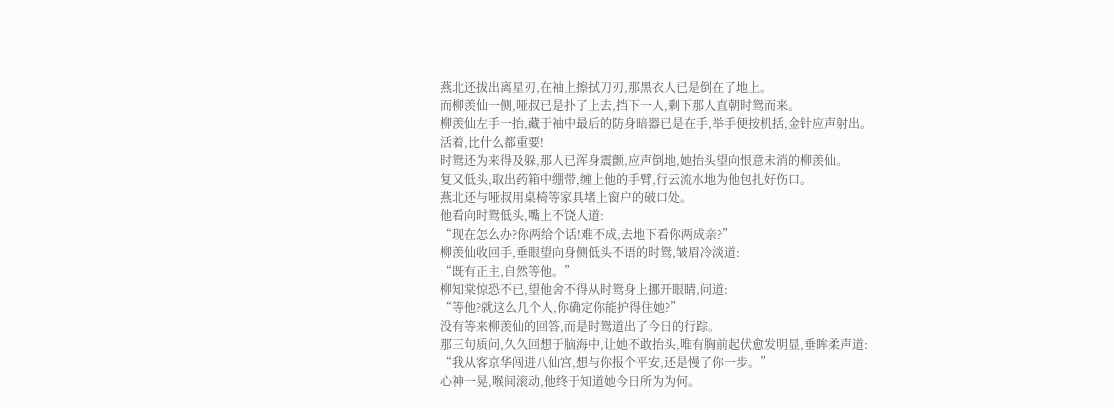燕北还拔出离星刃,在袖上擦拭刀刃,那黑衣人已是倒在了地上。
而柳羡仙一侧,哑叔已是扑了上去,挡下一人,剩下那人直朝时鸳而来。
柳羡仙左手一抬,藏于袖中最后的防身暗器已是在手,举手便按机括,金针应声射出。
活着,比什么都重要!
时鸳还为来得及躲,那人已浑身震颤,应声倒地,她抬头望向恨意未消的柳羡仙。
复又低头,取出药箱中绷带,缠上他的手臂,行云流水地为他包扎好伤口。
燕北还与哑叔用桌椅等家具堵上窗户的破口处。
他看向时鸳低头,嘴上不饶人道:
“现在怎么办?你两给个话!难不成,去地下看你两成亲?”
柳羡仙收回手,垂眼望向身侧低头不语的时鸳,皱眉冷淡道:
“既有正主,自然等他。”
柳知棠惊恐不已,望他舍不得从时鸳身上挪开眼睛,问道:
“等他?就这么几个人,你确定你能护得住她?”
没有等来柳羡仙的回答,而是时鸳道出了今日的行踪。
那三句质问,久久回想于脑海中,让她不敢抬头,唯有胸前起伏愈发明显,垂眸柔声道:
“我从客京华闯进八仙宫,想与你报个平安,还是慢了你一步。”
心神一晃,喉间滚动,他终于知道她今日所为为何。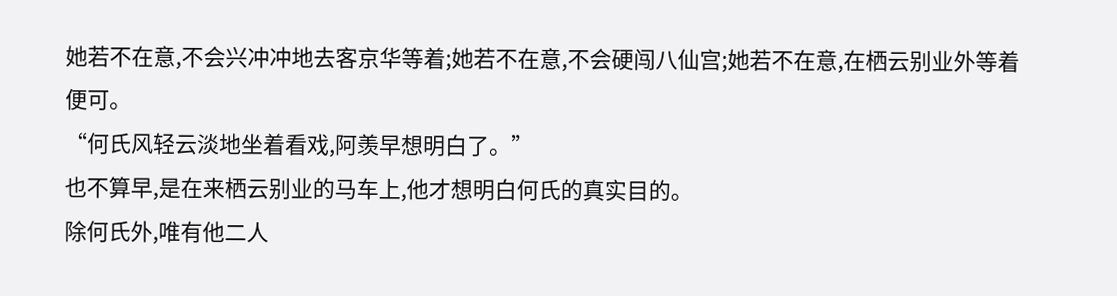她若不在意,不会兴冲冲地去客京华等着;她若不在意,不会硬闯八仙宫;她若不在意,在栖云别业外等着便可。
“何氏风轻云淡地坐着看戏,阿羡早想明白了。”
也不算早,是在来栖云别业的马车上,他才想明白何氏的真实目的。
除何氏外,唯有他二人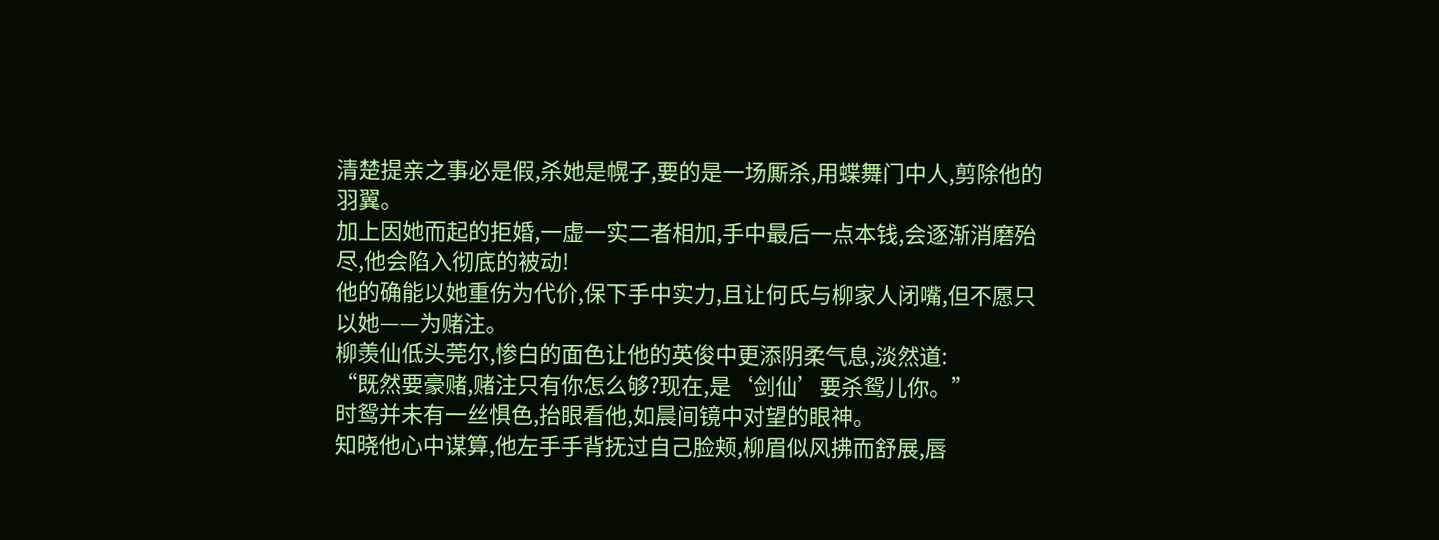清楚提亲之事必是假,杀她是幌子,要的是一场厮杀,用蝶舞门中人,剪除他的羽翼。
加上因她而起的拒婚,一虚一实二者相加,手中最后一点本钱,会逐渐消磨殆尽,他会陷入彻底的被动!
他的确能以她重伤为代价,保下手中实力,且让何氏与柳家人闭嘴,但不愿只以她——为赌注。
柳羡仙低头莞尔,惨白的面色让他的英俊中更添阴柔气息,淡然道:
“既然要豪赌,赌注只有你怎么够?现在,是‘剑仙’要杀鸳儿你。”
时鸳并未有一丝惧色,抬眼看他,如晨间镜中对望的眼神。
知晓他心中谋算,他左手手背抚过自己脸颊,柳眉似风拂而舒展,唇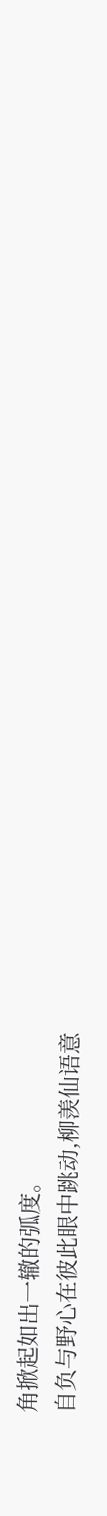角掀起如出一辙的弧度。
自负与野心在彼此眼中跳动,柳羡仙语意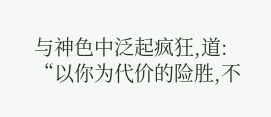与神色中泛起疯狂,道:
“以你为代价的险胜,不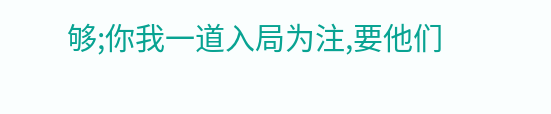够;你我一道入局为注,要他们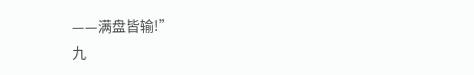——满盘皆输!”
九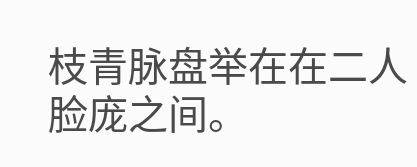枝青脉盘举在在二人脸庞之间。